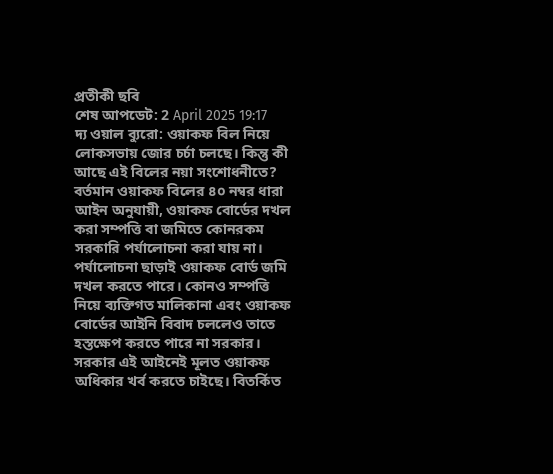প্রতীকী ছবি
শেষ আপডেট: 2 April 2025 19:17
দ্য ওয়াল ব্যুরো: ওয়াকফ বিল নিয়ে লোকসভায় জোর চর্চা চলছে। কিন্তু কী আছে এই বিলের নয়া সংশোধনীতে? বর্তমান ওয়াকফ বিলের ৪০ নম্বর ধারা আইন অনুযায়ী, ওয়াকফ বোর্ডের দখল করা সম্পত্তি বা জমিতে কোনরকম সরকারি পর্যালোচনা করা যায় না। পর্যালোচনা ছাড়াই ওয়াকফ বোর্ড জমি দখল করতে পারে। কোনও সম্পত্তি নিয়ে ব্যক্তিগত মালিকানা এবং ওয়াকফ বোর্ডের আইনি বিবাদ চললেও তাতে হস্তক্ষেপ করতে পারে না সরকার।
সরকার এই আইনেই মূলত ওয়াকফ অধিকার খর্ব করতে চাইছে। বিতর্কিত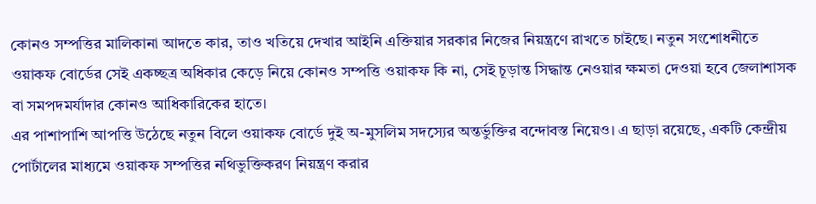কোনও সম্পত্তির মালিকানা আদতে কার, তাও খতিয়ে দেখার আইনি এক্তিয়ার সরকার নিজের নিয়ন্ত্রণে রাখতে চাইছে। নতুন সংশোধনীতে ওয়াকফ বোর্ডের সেই একচ্ছত্র অধিকার কেড়ে নিয়ে কোনও সম্পত্তি ওয়াকফ কি না, সেই চূড়ান্ত সিদ্ধান্ত নেওয়ার ক্ষমতা দেওয়া হবে জেলাশাসক বা সমপদমর্যাদার কোনও আধিকারিকের হাতে।
এর পাশাপাশি আপত্তি উঠেছে নতুন বিলে ওয়াকফ বোর্ডে দুই অ-মুসলিম সদস্যের অন্তর্ভুক্তির বন্দোবস্ত নিয়েও। এ ছাড়া রয়েছে, একটি কেন্দ্রীয় পোর্টালের মাধ্যমে ওয়াকফ সম্পত্তির নথিভুক্তিকরণ নিয়ন্ত্রণ করার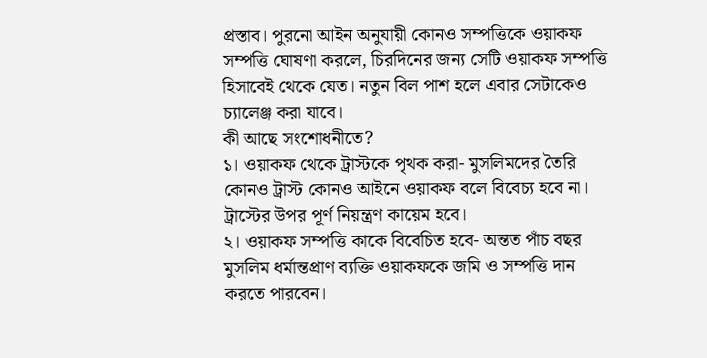প্রস্তাব। পুরনো আইন অনুযায়ী কোনও সম্পত্তিকে ওয়াকফ সম্পত্তি ঘোষণা করলে, চিরদিনের জন্য সেটি ওয়াকফ সম্পত্তি হিসাবেই থেকে যেত। নতুন বিল পাশ হলে এবার সেটাকেও চ্যালেঞ্জ করা যাবে।
কী আছে সংশোধনীতে?
১। ওয়াকফ থেকে ট্রাস্টকে পৃথক করা- মুসলিমদের তৈরি কোনও ট্রাস্ট কোনও আইনে ওয়াকফ বলে বিবেচ্য হবে না। ট্রাস্টের উপর পূর্ণ নিয়ন্ত্রণ কায়েম হবে।
২। ওয়াকফ সম্পত্তি কাকে বিবেচিত হবে- অন্তত পাঁচ বছর মুসলিম ধর্মান্তপ্রাণ ব্যক্তি ওয়াকফকে জমি ও সম্পত্তি দান করতে পারবেন।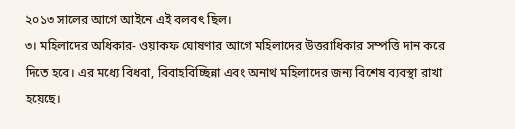২০১৩ সালের আগে আইনে এই বলবৎ ছিল।
৩। মহিলাদের অধিকার- ওয়াকফ ঘোষণার আগে মহিলাদের উত্তরাধিকার সম্পত্তি দান করে দিতে হবে। এর মধ্যে বিধবা, বিবাহবিচ্ছিন্না এবং অনাথ মহিলাদের জন্য বিশেষ ব্যবস্থা রাখা হয়েছে।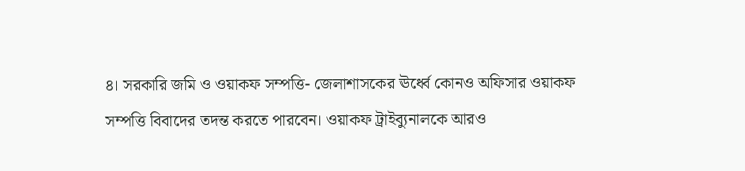৪। সরকারি জমি ও ওয়াকফ সম্পত্তি- জেলাশাসকের ঊর্ধ্বে কোনও অফিসার ওয়াকফ সম্পত্তি বিবাদের তদন্ত করতে পারবেন। ওয়াকফ ট্রাইব্যুনালকে আরও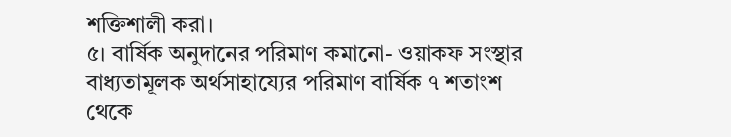শক্তিশালী করা।
৫। বার্ষিক অনুদানের পরিমাণ কমানো- ওয়াকফ সংস্থার বাধ্যতামূলক অর্থসাহায্যের পরিমাণ বার্ষিক ৭ শতাংশ থেকে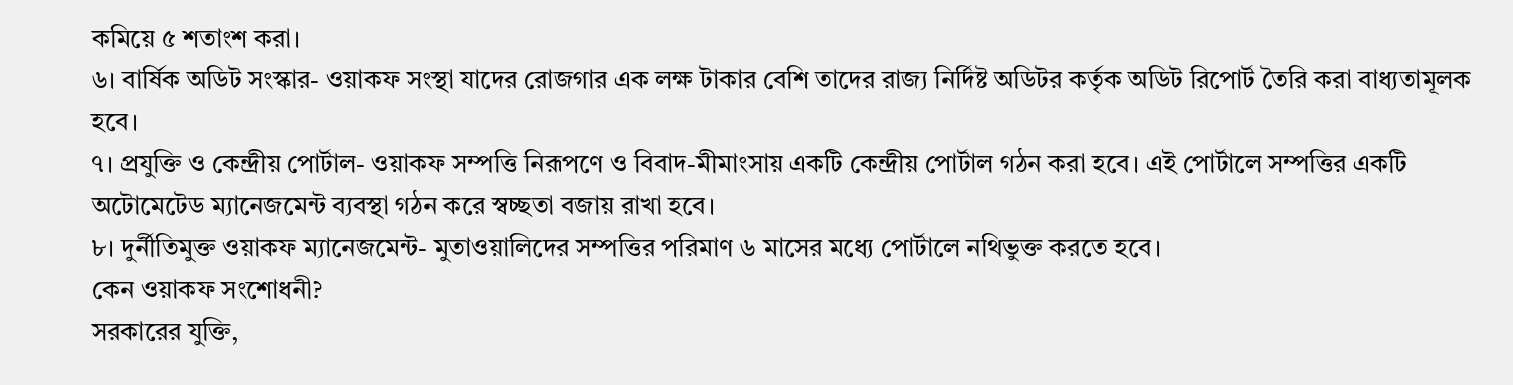কমিয়ে ৫ শতাংশ করা।
৬। বার্ষিক অডিট সংস্কার- ওয়াকফ সংস্থা যাদের রোজগার এক লক্ষ টাকার বেশি তাদের রাজ্য নির্দিষ্ট অডিটর কর্তৃক অডিট রিপোর্ট তৈরি করা বাধ্যতামূলক হবে।
৭। প্রযুক্তি ও কেন্দ্রীয় পোর্টাল- ওয়াকফ সম্পত্তি নিরূপণে ও বিবাদ-মীমাংসায় একটি কেন্দ্রীয় পোর্টাল গঠন করা হবে। এই পোর্টালে সম্পত্তির একটি অটোমেটেড ম্যানেজমেন্ট ব্যবস্থা গঠন করে স্বচ্ছতা বজায় রাখা হবে।
৮। দুর্নীতিমুক্ত ওয়াকফ ম্যানেজমেন্ট- মুতাওয়ালিদের সম্পত্তির পরিমাণ ৬ মাসের মধ্যে পোর্টালে নথিভুক্ত করতে হবে।
কেন ওয়াকফ সংশোধনী?
সরকারের যুক্তি,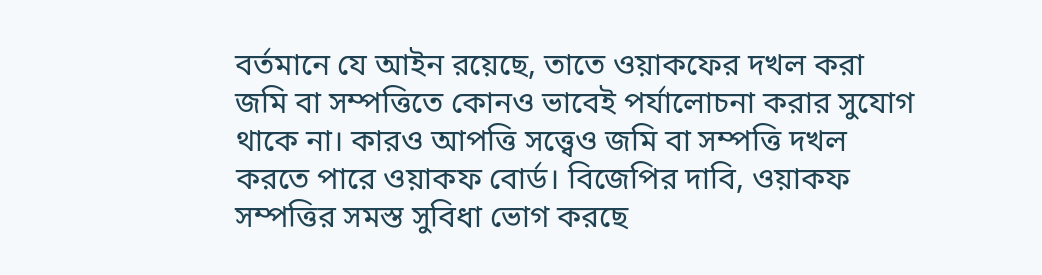বর্তমানে যে আইন রয়েছে, তাতে ওয়াকফের দখল করা জমি বা সম্পত্তিতে কোনও ভাবেই পর্যালোচনা করার সুযোগ থাকে না। কারও আপত্তি সত্ত্বেও জমি বা সম্পত্তি দখল করতে পারে ওয়াকফ বোর্ড। বিজেপির দাবি, ওয়াকফ সম্পত্তির সমস্ত সুবিধা ভোগ করছে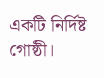একটি নির্দিষ্ট গোষ্ঠী।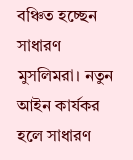বঞ্চিত হচ্ছেন সাধারণ মুসলিমরা। নতুন আইন কার্যকর হলে সাধারণ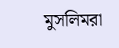মুসলিমরা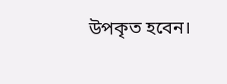উপকৃত হবেন।